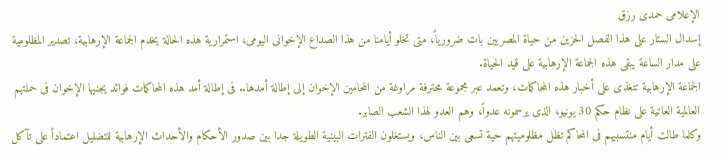الإعلامى حمدى رزق
إسدال الستار على هذا الفصل الحزين من حياة المصريين بات ضرورياً، متى تخلو أيامنا من هذا الصداع الإخوانى اليومى، استمرارية هذه الحالة يخدم الجماعة الإرهابية، تصدير المظلومية على مدار الساعة يبقى هذه الجماعة الإرهابية على قيد الحياة.
الجماعة الإرهابية تتغذى على أخبار هذه المحاكمات، وتعمد عبر مجموعة محترفة مراوغة من المحامين الإخوان إلى إطالة أمدها.. فى إطالة أمد هذه المحاكمات فوائد يجنيها الإخوان فى حملتهم العالمية العاتية على نظام حكم 30 يونيو، الذى يرسمونه عدواً، وهم العدو لهذا الشعب الصابر.
وكلما طالت أيام منتسبيهم فى المحاكم تظل مظلوميتهم حية تسعى بين الناس، ويستغلون الفترات البينية الطويلة جدا بين صدور الأحكام والأحداث الإرهابية للتضليل اعتماداً على تآكل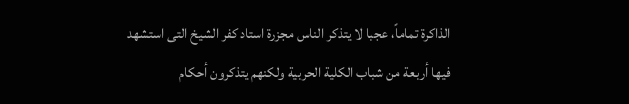الذاكرة تماماً، عجبا لا يتذكر الناس مجزرة استاد كفر الشيخ التى استشهد فيها أربعة من شباب الكلية الحربية ولكنهم يتذكرون أحكام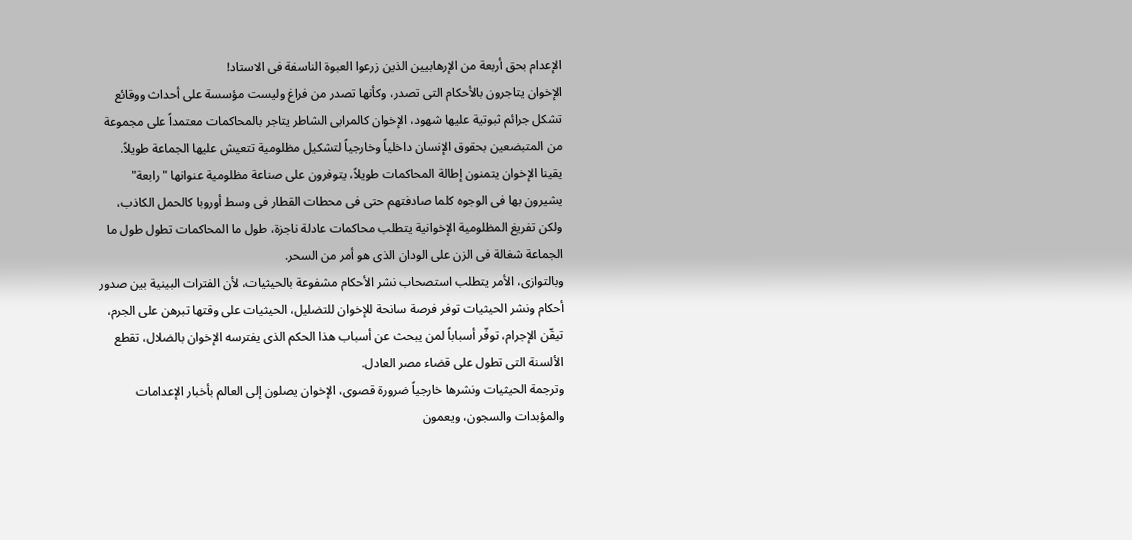الإعدام بحق أربعة من الإرهابيين الذين زرعوا العبوة الناسفة فى الاستاد!
الإخوان يتاجرون بالأحكام التى تصدر، وكأنها تصدر من فراغ وليست مؤسسة على أحداث ووقائع تشكل جرائم ثبوتية عليها شهود، الإخوان كالمرابى الشاطر يتاجر بالمحاكمات معتمداً على مجموعة من المتبضعين بحقوق الإنسان داخلياً وخارجياً لتشكيل مظلومية تتعيش عليها الجماعة طويلاً.
يقينا الإخوان يتمنون إطالة المحاكمات طويلاً، يتوفرون على صناعة مظلومية عنوانها "رابعة" يشيرون بها فى الوجوه كلما صادفتهم حتى فى محطات القطار فى وسط أوروبا كالحمل الكاذب، ولكن تفريغ المظلومية الإخوانية يتطلب محاكمات عادلة ناجزة، طول ما المحاكمات تطول طول ما الجماعة شغالة فى الزن على الودان الذى هو أمر من السحر.
وبالتوازى، الأمر يتطلب استصحاب نشر الأحكام مشفوعة بالحيثيات، لأن الفترات البينية بين صدور أحكام ونشر الحيثيات توفر فرصة سانحة للإخوان للتضليل، الحيثيات على وقتها تبرهن على الجرم، تيقّن الإجرام، توفّر أسباباً لمن يبحث عن أسباب هذا الحكم الذى يفترسه الإخوان بالضلال، تقطع الألسنة التى تطول على قضاء مصر العادل.
وترجمة الحيثيات ونشرها خارجياً ضرورة قصوى، الإخوان يصلون إلى العالم بأخبار الإعدامات والمؤبدات والسجون، ويعمون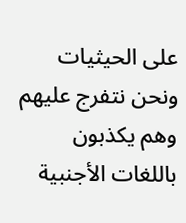على الحيثيات ونحن نتفرج عليهم وهم يكذبون باللغات الأجنبية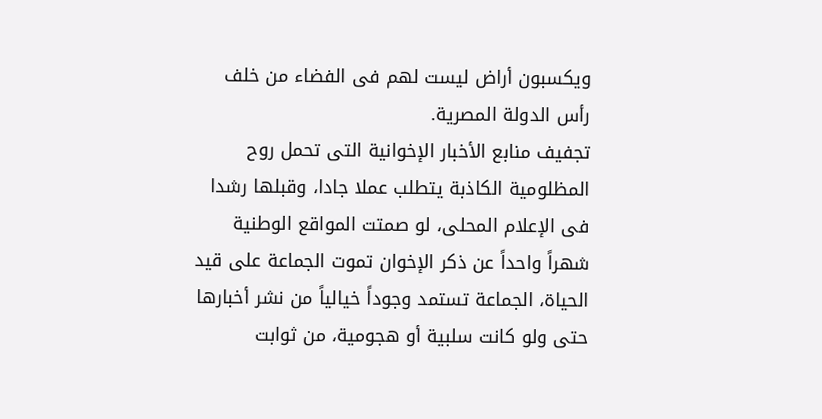ويكسبون أراض ليست لهم فى الفضاء من خلف رأس الدولة المصرية.
تجفيف منابع الأخبار الإخوانية التى تحمل روح المظلومية الكاذبة يتطلب عملا جادا، وقبلها رشدا فى الإعلام المحلى، لو صمتت المواقع الوطنية شهراً واحداً عن ذكر الإخوان تموت الجماعة على قيد الحياة، الجماعة تستمد وجوداً خيالياً من نشر أخبارها حتى ولو كانت سلبية أو هجومية، من ثوابت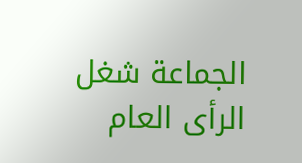الجماعة شغل الرأى العام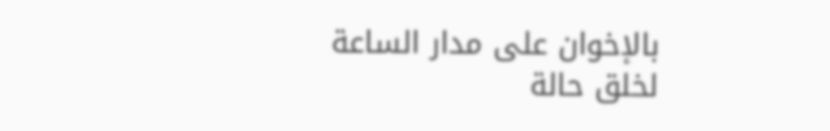بالإخوان على مدار الساعة لخلق حالة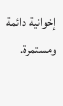إخوانية دائمة ومستمرة.